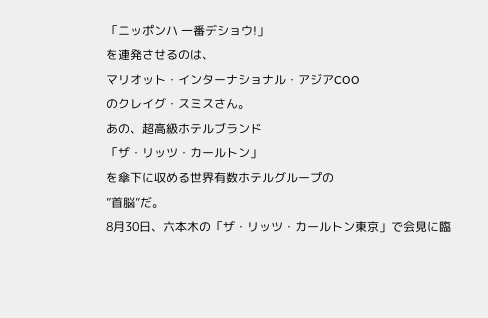「ニッポンハ 一番デショウ!」
を連発させるのは、
マリオット・インターナショナル・アジアCOO
のクレイグ・スミスさん。
あの、超高級ホテルブランド
「ザ・リッツ・カールトン」
を傘下に収める世界有数ホテルグループの
”首脳”だ。
8月30日、六本木の「ザ・リッツ・カールトン東京」で会見に臨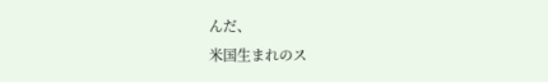んだ、
米国生まれのス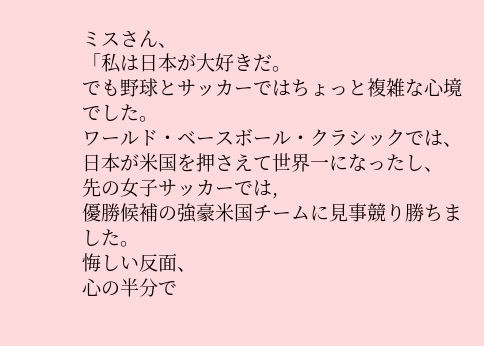ミスさん、
「私は日本が大好きだ。
でも野球とサッカーではちょっと複雑な心境でした。
ワールド・ベースボール・クラシックでは、
日本が米国を押さえて世界一になったし、
先の女子サッカーでは,
優勝候補の強豪米国チームに見事競り勝ちました。
悔しい反面、
心の半分で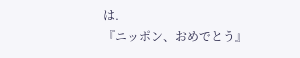は.
『ニッポン、おめでとう』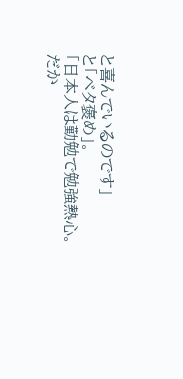と喜んでいるのです」
と「ベタ褒め」。
「日本人は勤勉で勉強熱心。
だか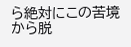ら絶対にこの苦境から脱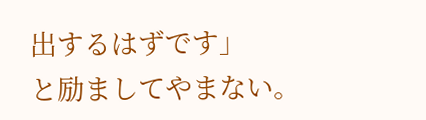出するはずです」
と励ましてやまない。